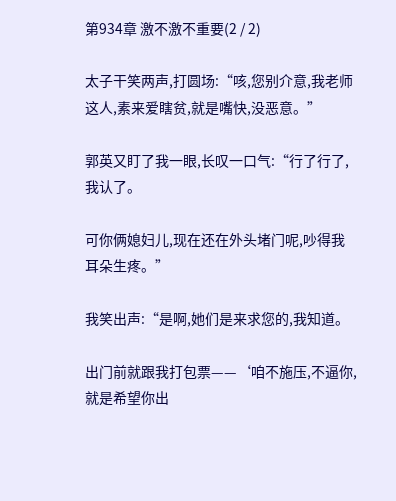第934章 激不激不重要(2 / 2)

太子干笑两声,打圆场:“咳,您别介意,我老师这人,素来爱瞎贫,就是嘴快,没恶意。”

郭英又盯了我一眼,长叹一口气:“行了行了,我认了。

可你俩媳妇儿,现在还在外头堵门呢,吵得我耳朵生疼。”

我笑出声:“是啊,她们是来求您的,我知道。

出门前就跟我打包票——‘咱不施压,不逼你,就是希望你出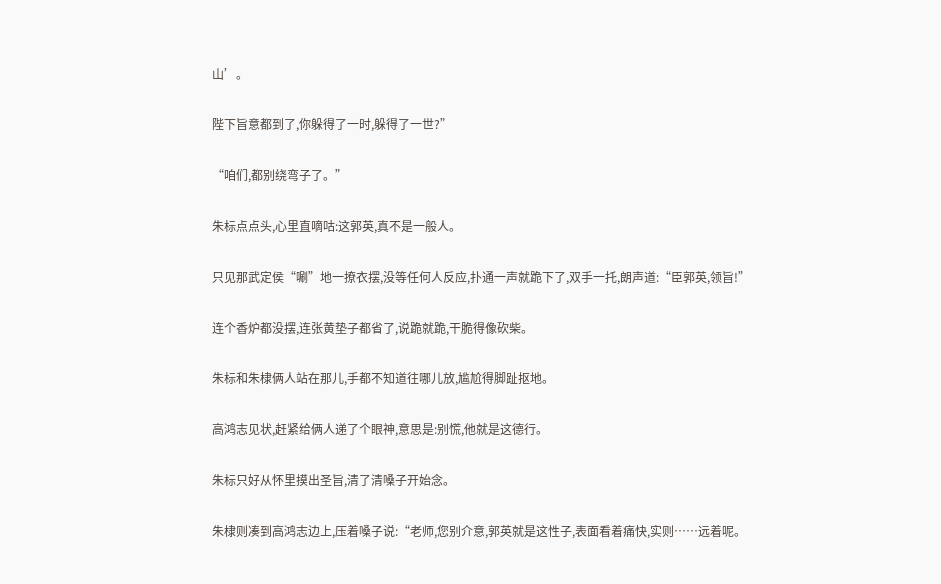山’。

陛下旨意都到了,你躲得了一时,躲得了一世?”

“咱们,都别绕弯子了。”

朱标点点头,心里直嘀咕:这郭英,真不是一般人。

只见那武定侯“唰”地一撩衣摆,没等任何人反应,扑通一声就跪下了,双手一托,朗声道:“臣郭英,领旨!”

连个香炉都没摆,连张黄垫子都省了,说跪就跪,干脆得像砍柴。

朱标和朱棣俩人站在那儿,手都不知道往哪儿放,尴尬得脚趾抠地。

高鸿志见状,赶紧给俩人递了个眼神,意思是:别慌,他就是这德行。

朱标只好从怀里摸出圣旨,清了清嗓子开始念。

朱棣则凑到高鸿志边上,压着嗓子说:“老师,您别介意,郭英就是这性子,表面看着痛快,实则……远着呢。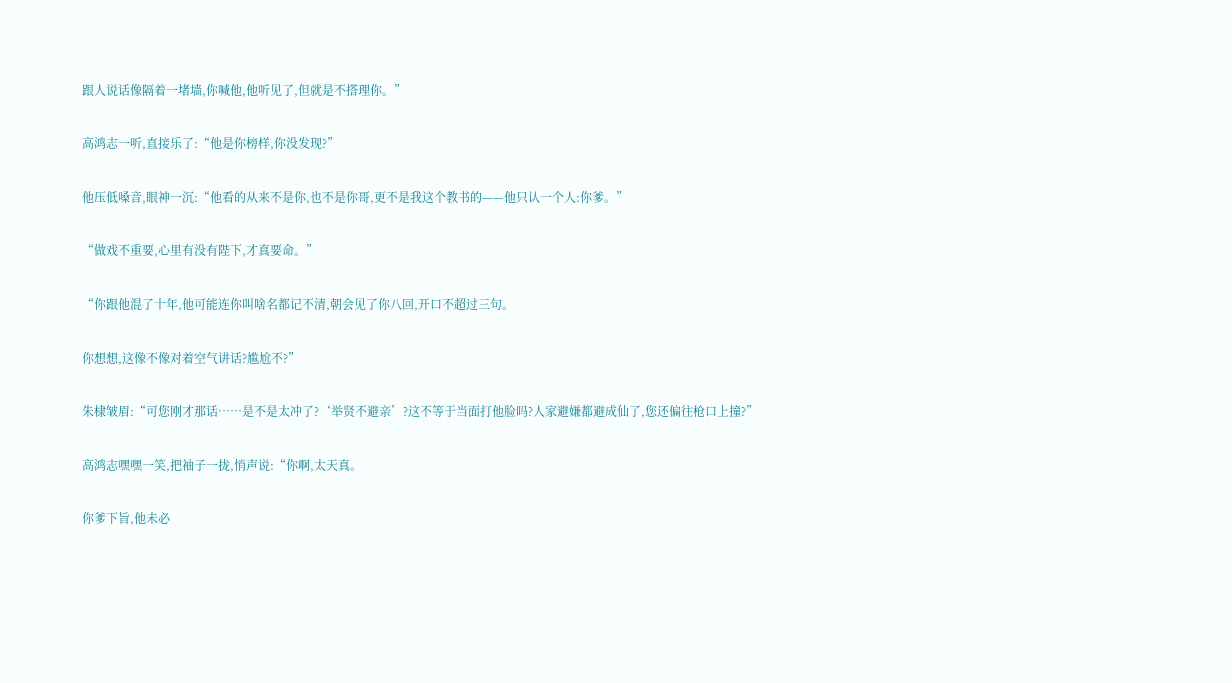跟人说话像隔着一堵墙,你喊他,他听见了,但就是不搭理你。”

高鸿志一听,直接乐了:“他是你榜样,你没发现?”

他压低嗓音,眼神一沉:“他看的从来不是你,也不是你哥,更不是我这个教书的——他只认一个人:你爹。”

“做戏不重要,心里有没有陛下,才真要命。”

“你跟他混了十年,他可能连你叫啥名都记不清,朝会见了你八回,开口不超过三句。

你想想,这像不像对着空气讲话?尴尬不?”

朱棣皱眉:“可您刚才那话……是不是太冲了?‘举贤不避亲’?这不等于当面打他脸吗?人家避嫌都避成仙了,您还偏往枪口上撞?”

高鸿志嘿嘿一笑,把袖子一拢,悄声说:“你啊,太天真。

你爹下旨,他未必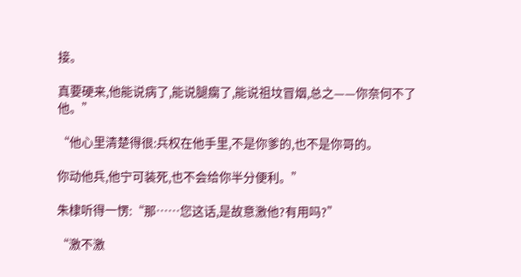接。

真要硬来,他能说病了,能说腿瘸了,能说祖坟冒烟,总之——你奈何不了他。”

“他心里清楚得很:兵权在他手里,不是你爹的,也不是你哥的。

你动他兵,他宁可装死,也不会给你半分便利。”

朱棣听得一愣:“那……您这话,是故意激他?有用吗?”

“激不激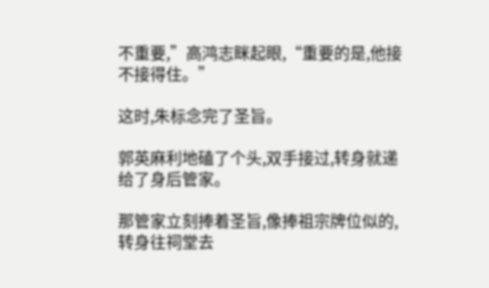不重要,”高鸿志眯起眼,“重要的是,他接不接得住。”

这时,朱标念完了圣旨。

郭英麻利地磕了个头,双手接过,转身就递给了身后管家。

那管家立刻捧着圣旨,像捧祖宗牌位似的,转身往祠堂去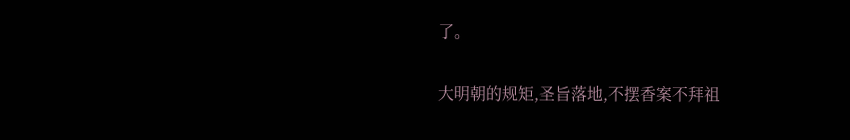了。

大明朝的规矩,圣旨落地,不摆香案不拜祖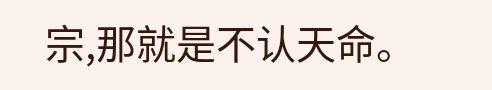宗,那就是不认天命。